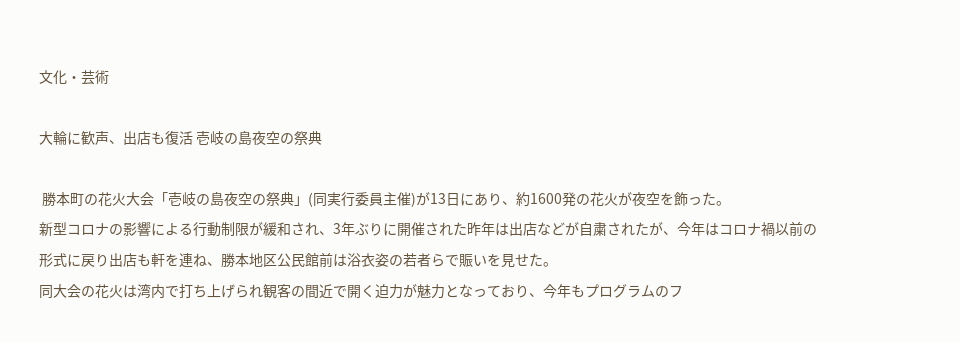文化・芸術

大輪に歓声、出店も復活 壱岐の島夜空の祭典

 勝本町の花火大会「壱岐の島夜空の祭典」(同実行委員主催)が13日にあり、約1600発の花火が夜空を飾った。
新型コロナの影響による行動制限が緩和され、3年ぶりに開催された昨年は出店などが自粛されたが、今年はコロナ禍以前の形式に戻り出店も軒を連ね、勝本地区公民館前は浴衣姿の若者らで賑いを見せた。
同大会の花火は湾内で打ち上げられ観客の間近で開く迫力が魅力となっており、今年もプログラムのフ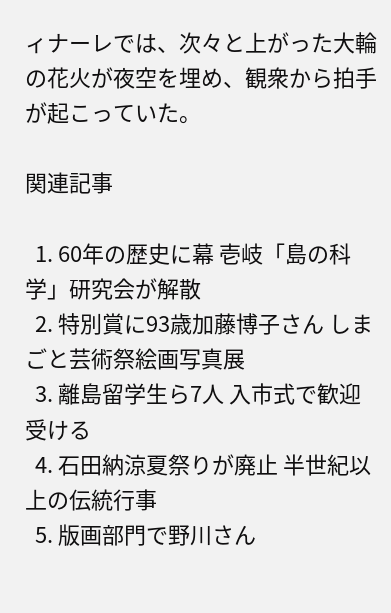ィナーレでは、次々と上がった大輪の花火が夜空を埋め、観衆から拍手が起こっていた。

関連記事

  1. 60年の歴史に幕 壱岐「島の科学」研究会が解散
  2. 特別賞に93歳加藤博子さん しまごと芸術祭絵画写真展
  3. 離島留学生ら7人 入市式で歓迎受ける
  4. 石田納涼夏祭りが廃止 半世紀以上の伝統行事
  5. 版画部門で野川さん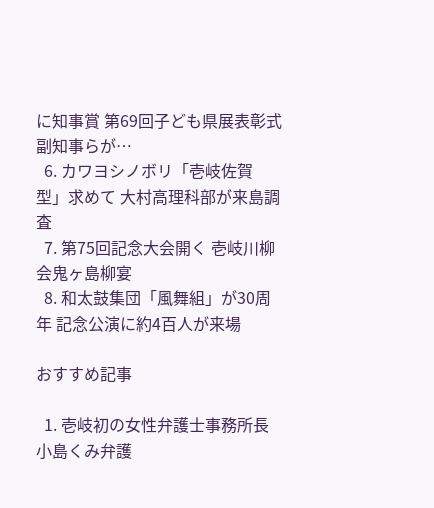に知事賞 第69回子ども県展表彰式 副知事らが…
  6. カワヨシノボリ「壱岐佐賀型」求めて 大村高理科部が来島調査
  7. 第75回記念大会開く 壱岐川柳会鬼ヶ島柳宴
  8. 和太鼓集団「風舞組」が30周年 記念公演に約4百人が来場

おすすめ記事

  1. 壱岐初の女性弁護士事務所長 小島くみ弁護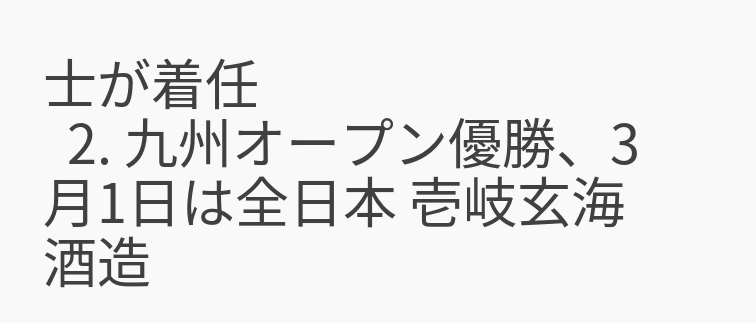士が着任
  2. 九州オープン優勝、3月1日は全日本 壱岐玄海酒造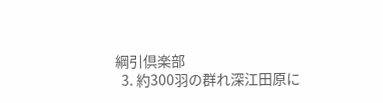綱引倶楽部
  3. 約300羽の群れ深江田原に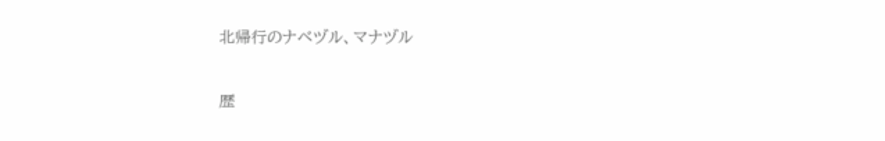北帰行のナベヅル、マナヅル

歴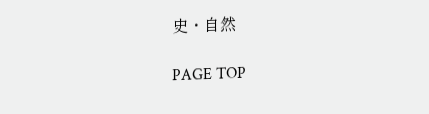史・自然

PAGE TOP